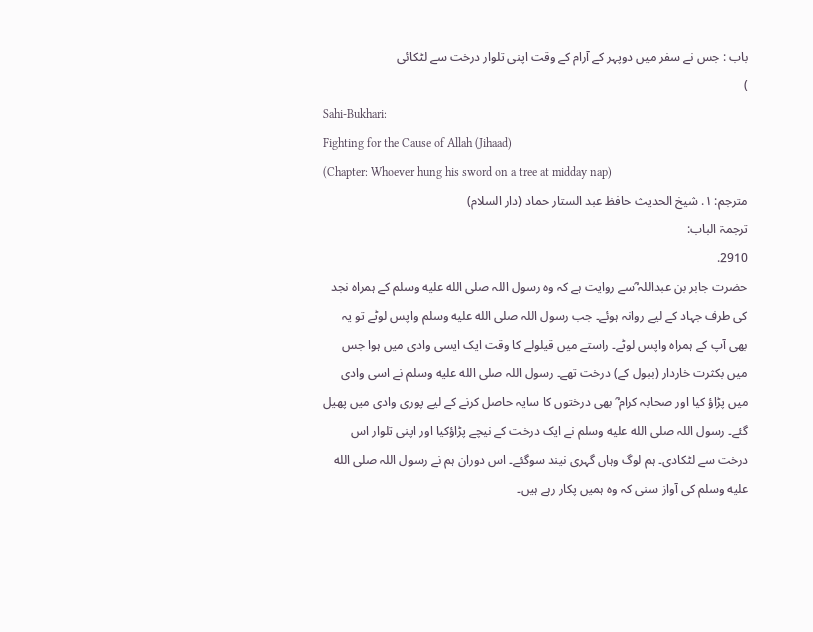باب : جس نے سفر میں دوپہر کے آرام کے وقت اپنی تلوار درخت سے لٹکائی
)
Sahi-Bukhari:
Fighting for the Cause of Allah (Jihaad)
(Chapter: Whoever hung his sword on a tree at midday nap)
مترجم: ١. شیخ الحدیث حافظ عبد الستار حماد (دار السلام)
ترجمۃ الباب:
2910.
حضرت جابر بن عبداللہ ؓسے روایت ہے کہ وہ رسول اللہ صلى الله عليه وسلم کے ہمراہ نجد کی طرف جہاد کے لیے روانہ ہوئے۔ جب رسول اللہ صلى الله عليه وسلم واپس لوٹے تو یہ بھی آپ کے ہمراہ واپس لوٹے۔ راستے میں قیلولے کا وقت ایک ایسی وادی میں ہوا جس میں بکثرت خاردار (ببول کے) درخت تھے۔ رسول اللہ صلى الله عليه وسلم نے اسی وادی میں پڑاؤ کیا اور صحابہ کرام ؓ بھی درختوں کا سایہ حاصل کرنے کے لیے پوری وادی میں پھیل گئے۔ رسول اللہ صلى الله عليه وسلم نے ایک درخت کے نیچے پڑاؤکیا اور اپنی تلوار اس درخت سے لٹکادی۔ ہم لوگ وہاں گہری نیند سوگئے۔ اس دوران ہم نے رسول اللہ صلى الله عليه وسلم کی آواز سنی کہ وہ ہمیں پکار رہے ہیں۔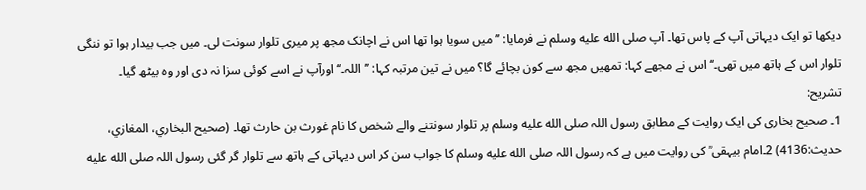دیکھا تو ایک دیہاتی آپ کے پاس تھا۔ آپ صلى الله عليه وسلم نے فرمایا: ’’میں سویا ہوا تھا اس نے اچانک مجھ پر میری تلوار سونت لی۔ میں جب بیدار ہوا تو ننگی تلوار اس کے ہاتھ میں تھی۔‘‘ اس نے مجھے کہا: تمھیں مجھ سے کون بچائے گا؟ میں نے تین مرتبہ کہا: ’’اللہ۔‘‘ اورآپ نے اسے کوئی سزا نہ دی اور وہ بیٹھ گیا۔
تشریح:
1۔ صحیح بخاری کی ایک روایت کے مطابق رسول اللہ صلى الله عليه وسلم پر تلوار سونتنے والے شخص کا نام غورث بن حارث تھا۔ (صحیح البخاري، المغازي، حدیث:4136) 2۔امام بیہقی ؒ کی روایت میں ہے کہ رسول اللہ صلى الله عليه وسلم کا جواب سن کر اس دیہاتی کے ہاتھ سے تلوار گر گئی رسول اللہ صلى الله عليه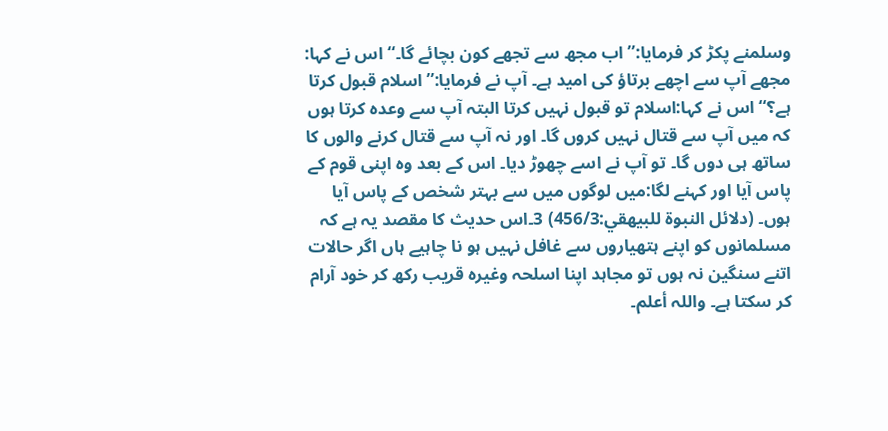وسلمنے پکڑ کر فرمایا:’’اب مجھ سے تجھے کون بچائے گا۔‘‘ اس نے کہا: مجھے آپ سے اچھے برتاؤ کی امید ہے۔ آپ نے فرمایا:’’اسلام قبول کرتا ہے؟‘‘ اس نے کہا:اسلام تو قبول نہیں کرتا البتہ آپ سے وعدہ کرتا ہوں کہ میں آپ سے قتال نہیں کروں گا۔ اور نہ آپ سے قتال کرنے والوں کا ساتھ ہی دوں گا۔ تو آپ نے اسے چھوڑ دیا۔ اس کے بعد وہ اپنی قوم کے پاس آیا اور کہنے لگا:میں لوگوں میں سے بہتر شخص کے پاس آیا ہوں۔ (دلائل النبوة للبیهقي:456/3) 3۔اس حدیث کا مقصد یہ ہے کہ مسلمانوں کو اپنے ہتھیاروں سے غافل نہیں ہو نا چاہیے ہاں اگر حالات اتنے سنگین نہ ہوں تو مجاہد اپنا اسلحہ وغیرہ قریب رکھ کر خود آرام کر سکتا ہے۔ واللہ أعلم۔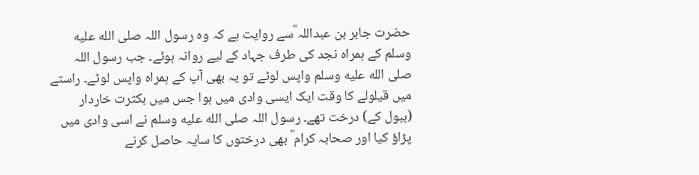حضرت جابر بن عبداللہ ؓسے روایت ہے کہ وہ رسول اللہ صلى الله عليه وسلم کے ہمراہ نجد کی طرف جہاد کے لیے روانہ ہوئے۔ جب رسول اللہ صلى الله عليه وسلم واپس لوٹے تو یہ بھی آپ کے ہمراہ واپس لوٹے۔ راستے میں قیلولے کا وقت ایک ایسی وادی میں ہوا جس میں بکثرت خاردار (ببول کے) درخت تھے۔ رسول اللہ صلى الله عليه وسلم نے اسی وادی میں پڑاؤ کیا اور صحابہ کرام ؓ بھی درختوں کا سایہ حاصل کرنے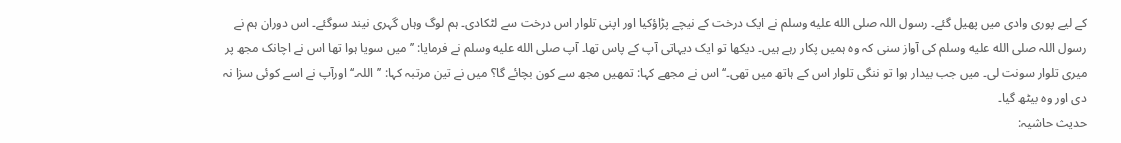کے لیے پوری وادی میں پھیل گئے۔ رسول اللہ صلى الله عليه وسلم نے ایک درخت کے نیچے پڑاؤکیا اور اپنی تلوار اس درخت سے لٹکادی۔ ہم لوگ وہاں گہری نیند سوگئے۔ اس دوران ہم نے رسول اللہ صلى الله عليه وسلم کی آواز سنی کہ وہ ہمیں پکار رہے ہیں۔ دیکھا تو ایک دیہاتی آپ کے پاس تھا۔ آپ صلى الله عليه وسلم نے فرمایا: ’’میں سویا ہوا تھا اس نے اچانک مجھ پر میری تلوار سونت لی۔ میں جب بیدار ہوا تو ننگی تلوار اس کے ہاتھ میں تھی۔‘‘ اس نے مجھے کہا: تمھیں مجھ سے کون بچائے گا؟ میں نے تین مرتبہ کہا: ’’اللہ۔‘‘ اورآپ نے اسے کوئی سزا نہ دی اور وہ بیٹھ گیا۔
حدیث حاشیہ: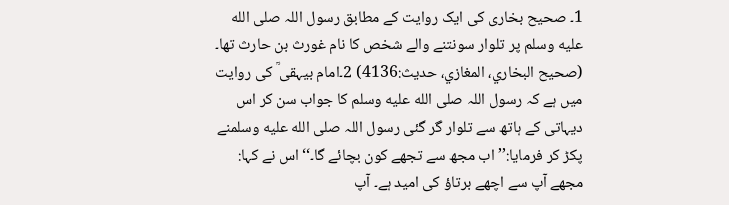1۔ صحیح بخاری کی ایک روایت کے مطابق رسول اللہ صلى الله عليه وسلم پر تلوار سونتنے والے شخص کا نام غورث بن حارث تھا۔ (صحیح البخاري، المغازي، حدیث:4136) 2۔امام بیہقی ؒ کی روایت میں ہے کہ رسول اللہ صلى الله عليه وسلم کا جواب سن کر اس دیہاتی کے ہاتھ سے تلوار گر گئی رسول اللہ صلى الله عليه وسلمنے پکڑ کر فرمایا:’’اب مجھ سے تجھے کون بچائے گا۔‘‘ اس نے کہا: مجھے آپ سے اچھے برتاؤ کی امید ہے۔ آپ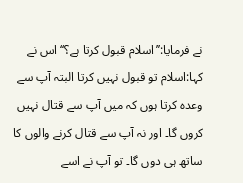نے فرمایا:’’اسلام قبول کرتا ہے؟‘‘ اس نے کہا:اسلام تو قبول نہیں کرتا البتہ آپ سے وعدہ کرتا ہوں کہ میں آپ سے قتال نہیں کروں گا۔ اور نہ آپ سے قتال کرنے والوں کا ساتھ ہی دوں گا۔ تو آپ نے اسے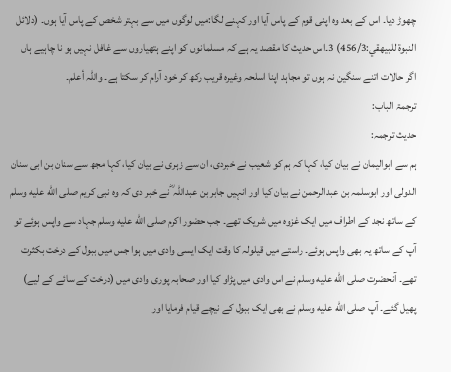چھوڑ دیا۔ اس کے بعد وہ اپنی قوم کے پاس آیا اور کہنے لگا:میں لوگوں میں سے بہتر شخص کے پاس آیا ہوں۔ (دلائل النبوة للبیهقي:456/3) 3۔اس حدیث کا مقصد یہ ہے کہ مسلمانوں کو اپنے ہتھیاروں سے غافل نہیں ہو نا چاہیے ہاں اگر حالات اتنے سنگین نہ ہوں تو مجاہد اپنا اسلحہ وغیرہ قریب رکھ کر خود آرام کر سکتا ہے۔ واللہ أعلم۔
ترجمۃ الباب:
حدیث ترجمہ:
ہم سے ابوالیمان نے بیان کیا، کہا کہ ہم کو شعیب نے خبردی، ان سے زہری نے بیان کیا، کہا مجھ سے سنان بن ابی سنان الدولی اور ابوسلمہ بن عبدالرحمن نے بیان کیا اور انہیں جابر بن عبداللہ ؓ نے خبر دی کہ وہ نبی کریم صلى الله عليه وسلم کے ساتھ نجد کے اطراف میں ایک غزوہ میں شریک تھے۔ جب حضور اکرم صلى الله عليه وسلم جہاد سے واپس ہوئے تو آپ کے ساتھ یہ بھی واپس ہوئے۔ راستے میں قیلولہ کا وقت ایک ایسی وادی میں ہوا جس میں ببول کے درخت بکثرت تھے۔ آنحضرت صلى الله عليه وسلم نے اس وادی میں پڑاو کیا اور صحابہ پوری وادی میں (درخت کے سائے کے لیے) پھیل گئے۔ آپ صلى الله عليه وسلم نے بھی ایک ببول کے نیچے قیام فرمایا اور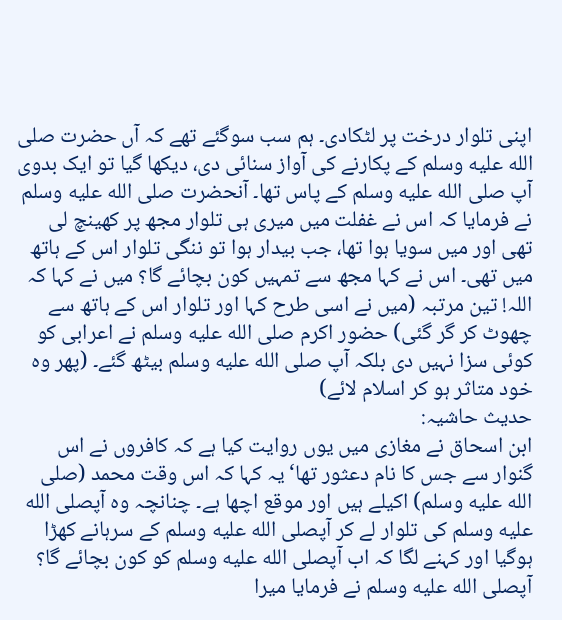اپنی تلوار درخت پر لٹکادی۔ ہم سب سوگئے تھے کہ آں حضرت صلى الله عليه وسلم کے پکارنے کی آواز سنائی دی، دیکھا گیا تو ایک بدوی آپ صلى الله عليه وسلم کے پاس تھا۔ آنحضرت صلى الله عليه وسلم نے فرمایا کہ اس نے غفلت میں میری ہی تلوار مجھ پر کھینچ لی تھی اور میں سویا ہوا تھا، جب بیدار ہوا تو ننگی تلوار اس کے ہاتھ میں تھی۔ اس نے کہا مجھ سے تمہیں کون بچائے گا؟ میں نے کہا کہ اللہ! تین مرتبہ (میں نے اسی طرح کہا اور تلوار اس کے ہاتھ سے چھوٹ کر گر گئی) حضور اکرم صلى الله عليه وسلم نے اعرابی کو کوئی سزا نہیں دی بلکہ آپ صلى الله عليه وسلم بیٹھ گئے۔ (پھر وہ خود متاثر ہو کر اسلام لائے)
حدیث حاشیہ:
ابن اسحاق نے مغازی میں یوں روایت کیا ہے کہ کافروں نے اس گنوار سے جس کا نام دعثور تھا‘ یہ کہا کہ اس وقت محمد (صلى الله عليه وسلم) اکیلے ہیں اور موقع اچھا ہے۔ چنانچہ وہ آپصلى الله عليه وسلم کی تلوار لے کر آپصلى الله عليه وسلم کے سرہانے کھڑا ہوگیا اور کہنے لگا کہ اب آپصلى الله عليه وسلم کو کون بچائے گا؟ آپصلى الله عليه وسلم نے فرمایا میرا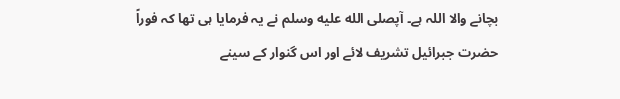بچانے والا اللہ ہے۔ آپصلى الله عليه وسلم نے یہ فرمایا ہی تھا کہ فوراً حضرت جبرائیل تشریف لائے اور اس گنوار کے سینے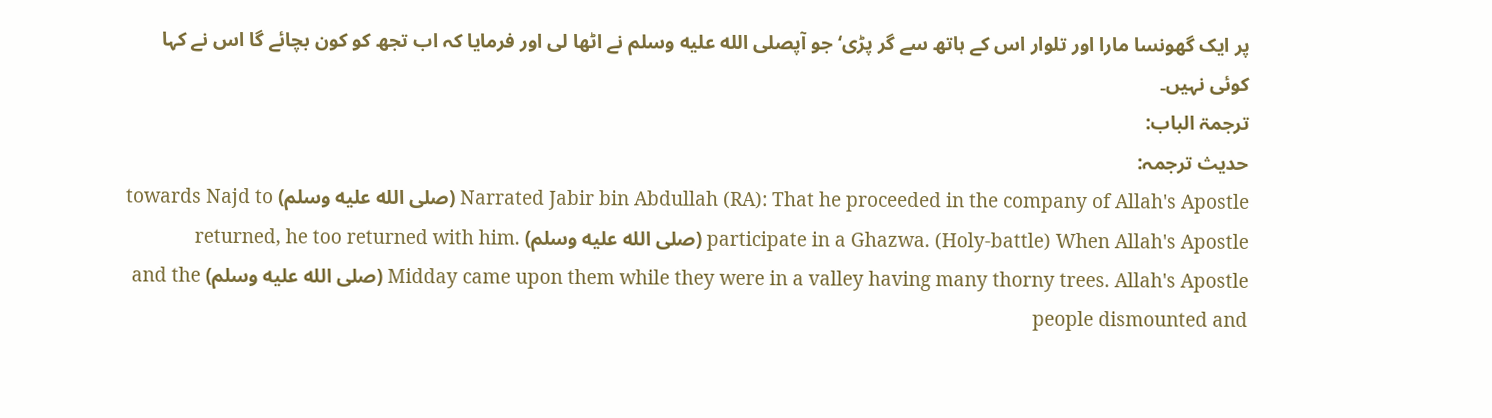پر ایک گھونسا مارا اور تلوار اس کے ہاتھ سے گر پڑی‘ جو آپصلى الله عليه وسلم نے اٹھا لی اور فرمایا کہ اب تجھ کو کون بچائے گا اس نے کہا کوئی نہیں۔
ترجمۃ الباب:
حدیث ترجمہ:
Narrated Jabir bin Abdullah (RA): That he proceeded in the company of Allah's Apostle (صلى الله عليه وسلم) towards Najd to participate in a Ghazwa. (Holy-battle) When Allah's Apostle (صلى الله عليه وسلم) returned, he too returned with him. Midday came upon them while they were in a valley having many thorny trees. Allah's Apostle (صلى الله عليه وسلم) and the people dismounted and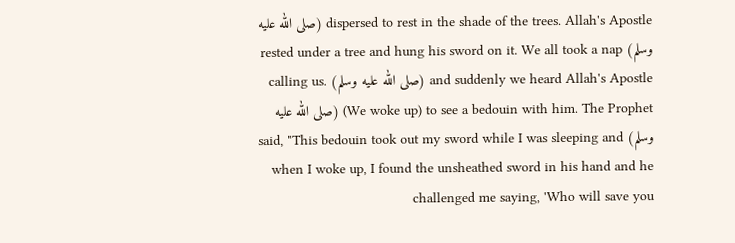dispersed to rest in the shade of the trees. Allah's Apostle (صلى الله عليه وسلم) rested under a tree and hung his sword on it. We all took a nap and suddenly we heard Allah's Apostle (صلى الله عليه وسلم) calling us. (We woke up) to see a bedouin with him. The Prophet (صلى الله عليه وسلم) said, "This bedouin took out my sword while I was sleeping and when I woke up, I found the unsheathed sword in his hand and he challenged me saying, 'Who will save you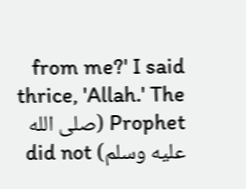from me?' I said thrice, 'Allah.' The Prophet (صلى الله عليه وسلم) did not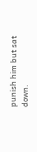punish him but sat down.